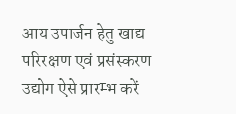आय उपार्जन हेतु खाद्य परिरक्षण एवं प्रसंस्करण उद्योग ऐसे प्रारम्भ करें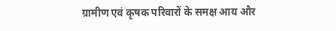ग्रामीण एवं कृषक परिवारों के समक्ष आय और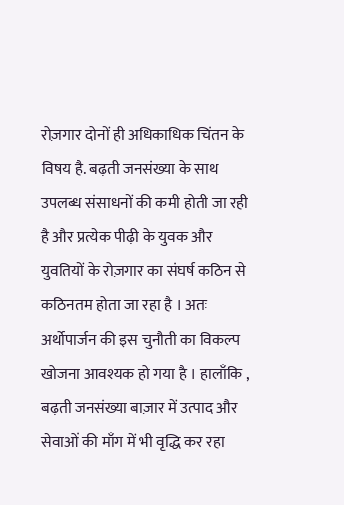रोज़गार दोनों ही अधिकाधिक चिंतन के विषय है. बढ़ती जनसंख्या के साथ उपलब्ध संसाधनों की कमी होती जा रही है और प्रत्येक पीढ़ी के युवक और युवतियों के रोज़गार का संघर्ष कठिन से कठिनतम होता जा रहा है । अतः अर्थोपार्जन की इस चुनौती का विकल्प खोजना आवश्यक हो गया है । हालाँकि , बढ़ती जनसंख्या बाज़ार में उत्पाद और सेवाओं की माँग में भी वृद्धि कर रहा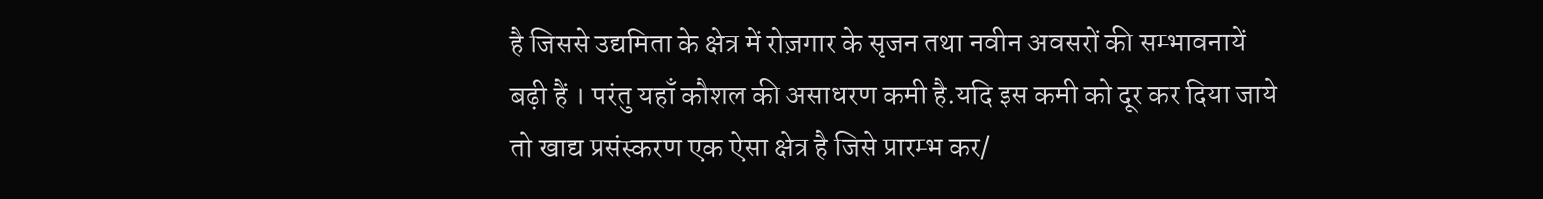है जिससे उद्यमिता के क्षेत्र में रोज़गार के सृजन तथा नवीन अवसरों की सम्भावनायें बढ़ी हैं । परंतु यहाँ कौशल की असाधरण कमी है.यदि इस कमी को दूर कर दिया जाये तो खाद्य प्रसंस्करण एक ऐसा क्षेत्र है जिसे प्रारम्भ कर/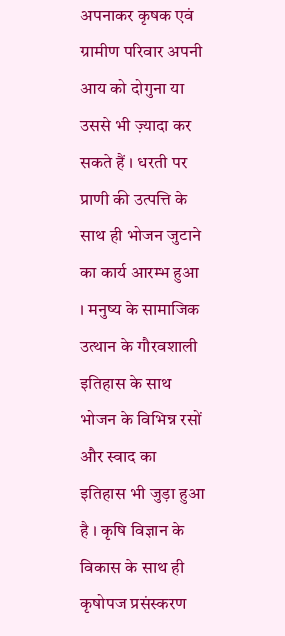अपनाकर कृषक एवं ग्रामीण परिवार अपनी आय को दोगुना या उससे भी ज़्यादा कर सकते हैं । धरती पर प्राणी की उत्पत्ति के साथ ही भोजन जुटाने का कार्य आरम्भ हुआ । मनुष्य के सामाजिक उत्थान के गौरवशाली इतिहास के साथ भोजन के विभिन्न रसों और स्वाद का इतिहास भी जुड़ा हुआ है । कृषि विज्ञान के विकास के साथ ही कृषोपज प्रसंस्करण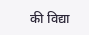की विद्या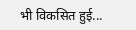भी विकसित हुई...